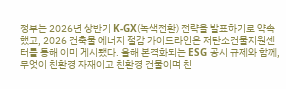정부는 2026년 상반기 K-GX(녹색전환) 전략을 발표하기로 약속했고, 2026 건축물 에너지 절감 가이드라인은 저탄소건물지원센터를 통해 이미 게시됐다. 올해 본격화되는 ESG 공시 규제와 함께, 무엇이 친환경 자재이고 친환경 건물이며 친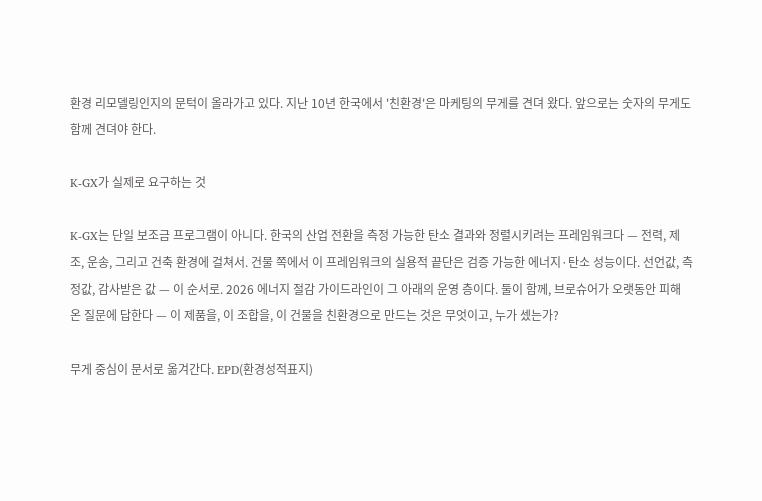환경 리모델링인지의 문턱이 올라가고 있다. 지난 10년 한국에서 '친환경'은 마케팅의 무게를 견뎌 왔다. 앞으로는 숫자의 무게도 함께 견뎌야 한다.

K-GX가 실제로 요구하는 것

K-GX는 단일 보조금 프로그램이 아니다. 한국의 산업 전환을 측정 가능한 탄소 결과와 정렬시키려는 프레임워크다 — 전력, 제조, 운송, 그리고 건축 환경에 걸쳐서. 건물 쪽에서 이 프레임워크의 실용적 끝단은 검증 가능한 에너지·탄소 성능이다. 선언값, 측정값, 감사받은 값 — 이 순서로. 2026 에너지 절감 가이드라인이 그 아래의 운영 층이다. 둘이 함께, 브로슈어가 오랫동안 피해 온 질문에 답한다 — 이 제품을, 이 조합을, 이 건물을 친환경으로 만드는 것은 무엇이고, 누가 셌는가?

무게 중심이 문서로 옮겨간다. EPD(환경성적표지)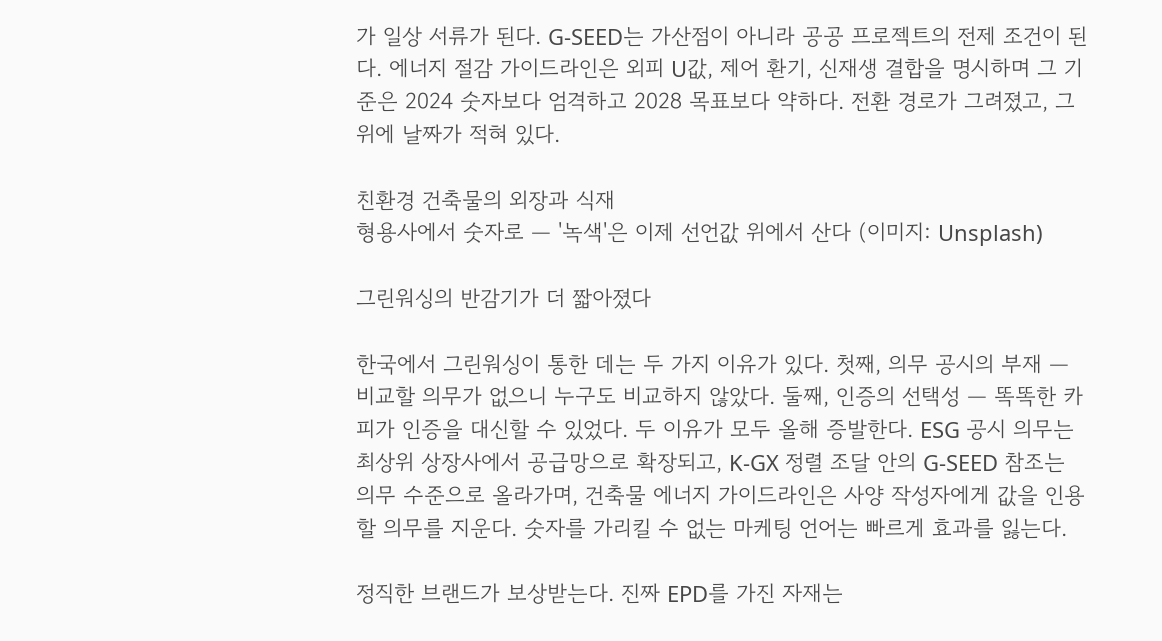가 일상 서류가 된다. G-SEED는 가산점이 아니라 공공 프로젝트의 전제 조건이 된다. 에너지 절감 가이드라인은 외피 U값, 제어 환기, 신재생 결합을 명시하며 그 기준은 2024 숫자보다 엄격하고 2028 목표보다 약하다. 전환 경로가 그려졌고, 그 위에 날짜가 적혀 있다.

친환경 건축물의 외장과 식재
형용사에서 숫자로 — '녹색'은 이제 선언값 위에서 산다 (이미지: Unsplash)

그린워싱의 반감기가 더 짧아졌다

한국에서 그린워싱이 통한 데는 두 가지 이유가 있다. 첫째, 의무 공시의 부재 — 비교할 의무가 없으니 누구도 비교하지 않았다. 둘째, 인증의 선택성 — 똑똑한 카피가 인증을 대신할 수 있었다. 두 이유가 모두 올해 증발한다. ESG 공시 의무는 최상위 상장사에서 공급망으로 확장되고, K-GX 정렬 조달 안의 G-SEED 참조는 의무 수준으로 올라가며, 건축물 에너지 가이드라인은 사양 작성자에게 값을 인용할 의무를 지운다. 숫자를 가리킬 수 없는 마케팅 언어는 빠르게 효과를 잃는다.

정직한 브랜드가 보상받는다. 진짜 EPD를 가진 자재는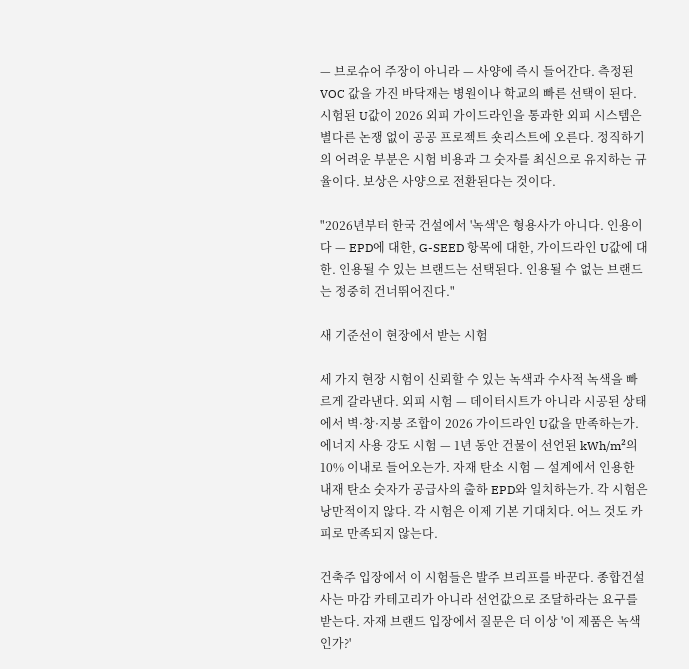— 브로슈어 주장이 아니라 — 사양에 즉시 들어간다. 측정된 VOC 값을 가진 바닥재는 병원이나 학교의 빠른 선택이 된다. 시험된 U값이 2026 외피 가이드라인을 통과한 외피 시스템은 별다른 논쟁 없이 공공 프로젝트 숏리스트에 오른다. 정직하기의 어려운 부분은 시험 비용과 그 숫자를 최신으로 유지하는 규율이다. 보상은 사양으로 전환된다는 것이다.

"2026년부터 한국 건설에서 '녹색'은 형용사가 아니다. 인용이다 — EPD에 대한, G-SEED 항목에 대한, 가이드라인 U값에 대한. 인용될 수 있는 브랜드는 선택된다. 인용될 수 없는 브랜드는 정중히 건너뛰어진다."

새 기준선이 현장에서 받는 시험

세 가지 현장 시험이 신뢰할 수 있는 녹색과 수사적 녹색을 빠르게 갈라낸다. 외피 시험 — 데이터시트가 아니라 시공된 상태에서 벽·창·지붕 조합이 2026 가이드라인 U값을 만족하는가. 에너지 사용 강도 시험 — 1년 동안 건물이 선언된 kWh/m²의 10% 이내로 들어오는가. 자재 탄소 시험 — 설계에서 인용한 내재 탄소 숫자가 공급사의 출하 EPD와 일치하는가. 각 시험은 낭만적이지 않다. 각 시험은 이제 기본 기대치다. 어느 것도 카피로 만족되지 않는다.

건축주 입장에서 이 시험들은 발주 브리프를 바꾼다. 종합건설사는 마감 카테고리가 아니라 선언값으로 조달하라는 요구를 받는다. 자재 브랜드 입장에서 질문은 더 이상 '이 제품은 녹색인가?'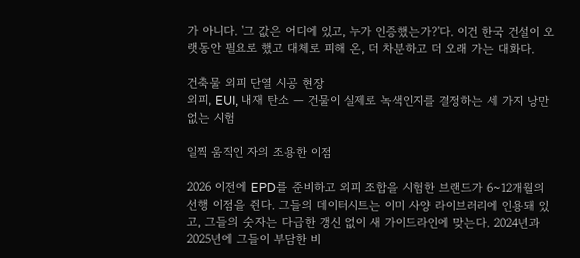가 아니다. '그 값은 어디에 있고, 누가 인증했는가?'다. 이건 한국 건설이 오랫동안 필요로 했고 대체로 피해 온, 더 차분하고 더 오래 가는 대화다.

건축물 외피 단열 시공 현장
외피, EUI, 내재 탄소 — 건물이 실제로 녹색인지를 결정하는 세 가지 낭만 없는 시험

일찍 움직인 자의 조용한 이점

2026 이전에 EPD를 준비하고 외피 조합을 시험한 브랜드가 6~12개월의 선행 이점을 쥔다. 그들의 데이터시트는 이미 사양 라이브러리에 인용돼 있고, 그들의 숫자는 다급한 갱신 없이 새 가이드라인에 맞는다. 2024년과 2025년에 그들이 부담한 비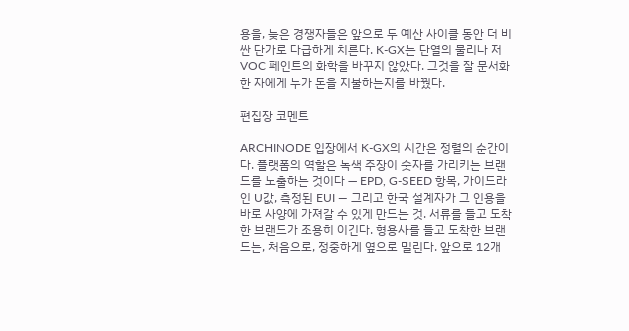용을, 늦은 경쟁자들은 앞으로 두 예산 사이클 동안 더 비싼 단가로 다급하게 치른다. K-GX는 단열의 물리나 저VOC 페인트의 화학을 바꾸지 않았다. 그것을 잘 문서화한 자에게 누가 돈을 지불하는지를 바꿨다.

편집장 코멘트

ARCHINODE 입장에서 K-GX의 시간은 정렬의 순간이다. 플랫폼의 역할은 녹색 주장이 숫자를 가리키는 브랜드를 노출하는 것이다 — EPD, G-SEED 항목, 가이드라인 U값, 측정된 EUI — 그리고 한국 설계자가 그 인용을 바로 사양에 가져갈 수 있게 만드는 것. 서류를 들고 도착한 브랜드가 조용히 이긴다. 형용사를 들고 도착한 브랜드는, 처음으로, 정중하게 옆으로 밀린다. 앞으로 12개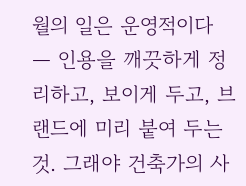월의 일은 운영적이다 — 인용을 깨끗하게 정리하고, 보이게 두고, 브랜드에 미리 붙여 두는 것. 그래야 건축가의 사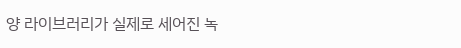양 라이브러리가 실제로 세어진 녹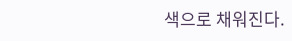색으로 채워진다.